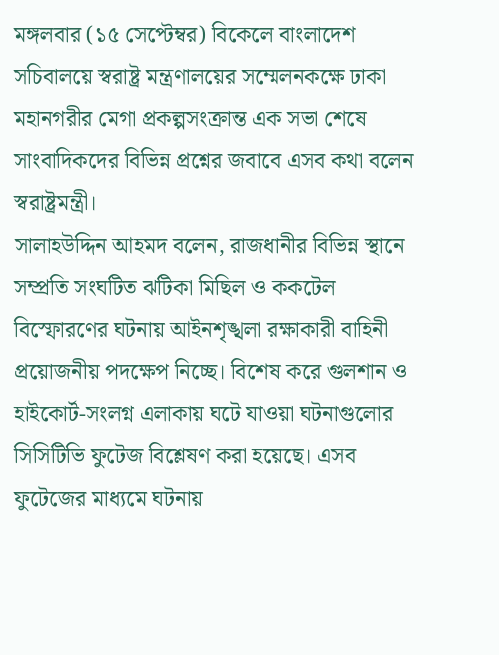মঙ্গলবার (১৫ সেপ্টেম্বর) বিকেলে বাংলাদেশ সচিবালয়ে স্বরাষ্ট্র মন্ত্রণালয়ের সম্মেলনকক্ষে ঢাকা মহানগরীর মেগা প্রকল্পসংক্রান্ত এক সভা শেষে সাংবাদিকদের বিভিন্ন প্রশ্নের জবাবে এসব কথা বলেন স্বরাষ্ট্রমন্ত্রী।
সালাহউদ্দিন আহমদ বলেন, রাজধানীর বিভিন্ন স্থানে সম্প্রতি সংঘটিত ঝটিকা মিছিল ও ককটেল বিস্ফোরণের ঘটনায় আইনশৃঙ্খলা রক্ষাকারী বাহিনী প্রয়োজনীয় পদক্ষেপ নিচ্ছে। বিশেষ করে গুলশান ও হাইকোর্ট-সংলগ্ন এলাকায় ঘটে যাওয়া ঘটনাগুলোর সিসিটিভি ফুটেজ বিশ্লেষণ করা হয়েছে। এসব ফুটেজের মাধ্যমে ঘটনায়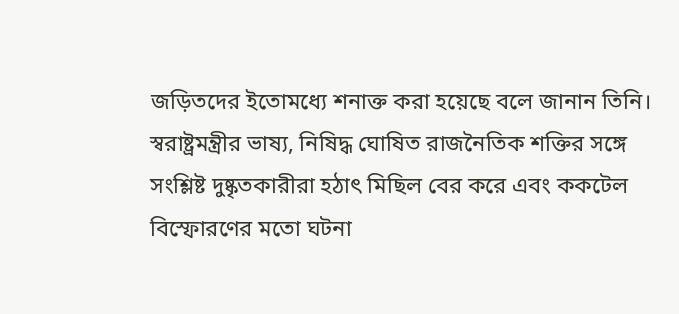জড়িতদের ইতোমধ্যে শনাক্ত করা হয়েছে বলে জানান তিনি।
স্বরাষ্ট্রমন্ত্রীর ভাষ্য, নিষিদ্ধ ঘোষিত রাজনৈতিক শক্তির সঙ্গে সংশ্লিষ্ট দুষ্কৃতকারীরা হঠাৎ মিছিল বের করে এবং ককটেল বিস্ফোরণের মতো ঘটনা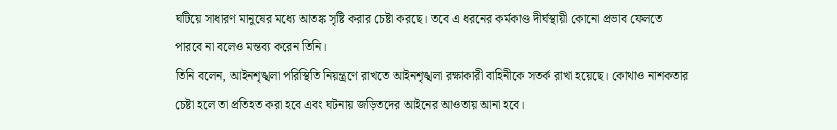ঘটিয়ে সাধারণ মানুষের মধ্যে আতঙ্ক সৃষ্টি করার চেষ্টা করছে। তবে এ ধরনের কর্মকাণ্ড দীর্ঘস্থায়ী কোনো প্রভাব ফেলতে পারবে না বলেও মন্তব্য করেন তিনি।
তিনি বলেন, আইনশৃঙ্খলা পরিস্থিতি নিয়ন্ত্রণে রাখতে আইনশৃঙ্খলা রক্ষাকারী বাহিনীকে সতর্ক রাখা হয়েছে। কোথাও নাশকতার চেষ্টা হলে তা প্রতিহত করা হবে এবং ঘটনায় জড়িতদের আইনের আওতায় আনা হবে।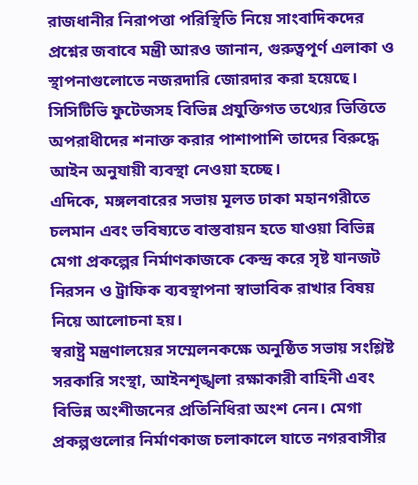রাজধানীর নিরাপত্তা পরিস্থিতি নিয়ে সাংবাদিকদের প্রশ্নের জবাবে মন্ত্রী আরও জানান, গুরুত্বপূর্ণ এলাকা ও স্থাপনাগুলোতে নজরদারি জোরদার করা হয়েছে। সিসিটিভি ফুটেজসহ বিভিন্ন প্রযুক্তিগত তথ্যের ভিত্তিতে অপরাধীদের শনাক্ত করার পাশাপাশি তাদের বিরুদ্ধে আইন অনুযায়ী ব্যবস্থা নেওয়া হচ্ছে।
এদিকে, মঙ্গলবারের সভায় মূলত ঢাকা মহানগরীতে চলমান এবং ভবিষ্যতে বাস্তবায়ন হতে যাওয়া বিভিন্ন মেগা প্রকল্পের নির্মাণকাজকে কেন্দ্র করে সৃষ্ট যানজট নিরসন ও ট্রাফিক ব্যবস্থাপনা স্বাভাবিক রাখার বিষয় নিয়ে আলোচনা হয়।
স্বরাষ্ট্র মন্ত্রণালয়ের সম্মেলনকক্ষে অনুষ্ঠিত সভায় সংশ্লিষ্ট সরকারি সংস্থা, আইনশৃঙ্খলা রক্ষাকারী বাহিনী এবং বিভিন্ন অংশীজনের প্রতিনিধিরা অংশ নেন। মেগা প্রকল্পগুলোর নির্মাণকাজ চলাকালে যাতে নগরবাসীর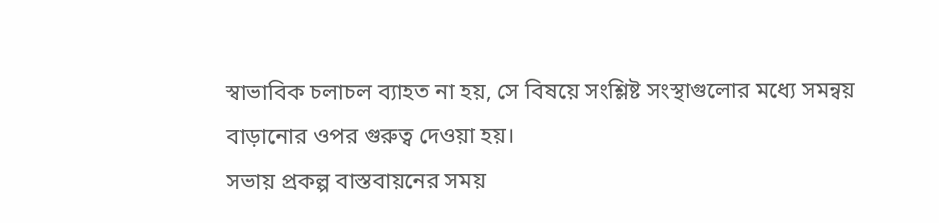স্বাভাবিক চলাচল ব্যাহত না হয়, সে বিষয়ে সংশ্লিষ্ট সংস্থাগুলোর মধ্যে সমন্বয় বাড়ানোর ওপর গুরুত্ব দেওয়া হয়।
সভায় প্রকল্প বাস্তবায়নের সময়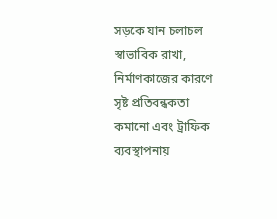সড়কে যান চলাচল স্বাভাবিক রাখা, নির্মাণকাজের কারণে সৃষ্ট প্রতিবন্ধকতা কমানো এবং ট্রাফিক ব্যবস্থাপনায়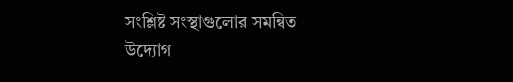সংশ্লিষ্ট সংস্থাগুলোর সমন্বিত উদ্যোগ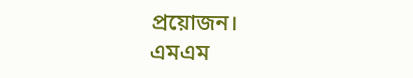প্রয়োজন।
এমএম